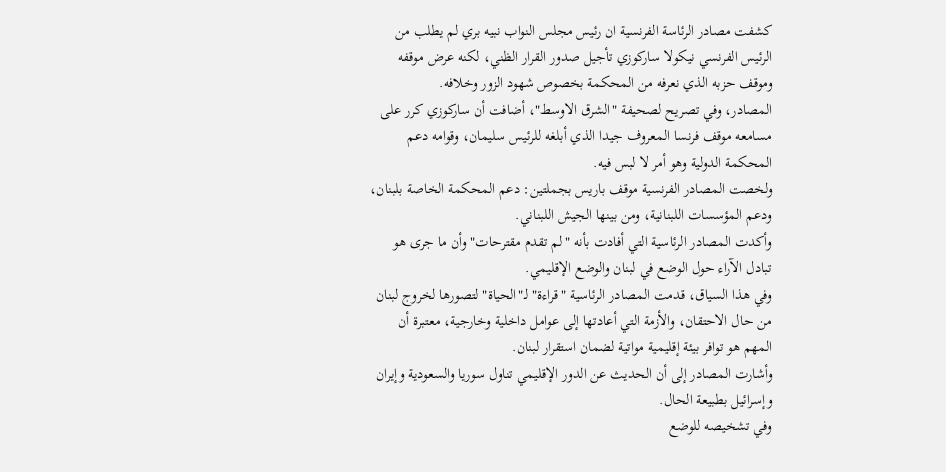كشفت مصادر الرئاسة الفرنسية ان رئيس مجلس النواب نبيه بري لم يطلب من الرئيس الفرنسي نيكولا ساركوزي تأجيل صدور القرار الظني، لكنه عرض موقفه وموقف حزبه الذي نعرفه من المحكمة بخصوص شهود الزور وخلافه.
المصادر، وفي تصريح لصحيفة "الشرق الاوسط"، أضافت أن ساركوزي كرر على مسامعه موقف فرنسا المعروف جيدا الذي أبلغه للرئيس سليمان، وقوامه دعم المحكمة الدولية وهو أمر لا لبس فيه.
ولخصت المصادر الفرنسية موقف باريس بجملتين: دعم المحكمة الخاصة بلبنان، ودعم المؤسسات اللبنانية، ومن بينها الجيش اللبناني.
وأكدت المصادر الرئاسية التي أفادت بأنه "لم تقدم مقترحات" وأن ما جرى هو تبادل الآراء حول الوضع في لبنان والوضع الإقليمي.
وفي هذا السياق، قدمت المصادر الرئاسية "قراءة" لـ"الحياة" لتصورها لخروج لبنان من حال الاحتقان، والأزمة التي أعادتها إلى عوامل داخلية وخارجية، معتبرة أن المهم هو توافر بيئة إقليمية مواتية لضمان استقرار لبنان.
وأشارت المصادر إلى أن الحديث عن الدور الإقليمي تناول سوريا والسعودية وإيران وإسرائيل بطبيعة الحال.
وفي تشخيصه للوضع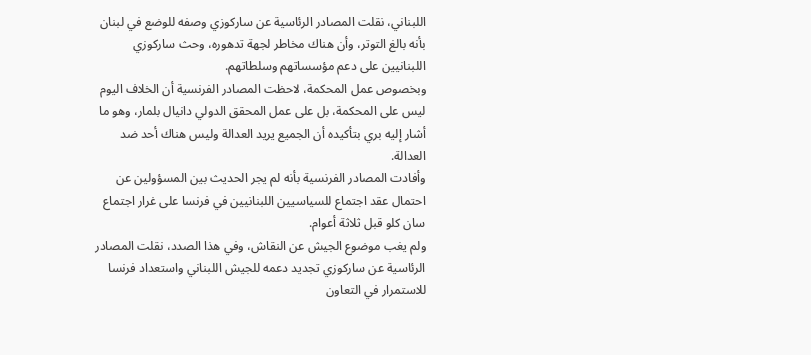اللبناني، نقلت المصادر الرئاسية عن ساركوزي وصفه للوضع في لبنان بأنه بالغ التوتر، وأن هناك مخاطر لجهة تدهوره، وحث ساركوزي اللبنانيين على دعم مؤسساتهم وسلطاتهم.
وبخصوص عمل المحكمة، لاحظت المصادر الفرنسية أن الخلاف اليوم ليس على المحكمة، بل على عمل المحقق الدولي دانيال بلمار، وهو ما أشار إليه بري بتأكيده أن الجميع يريد العدالة وليس هناك أحد ضد العدالة.
وأفادت المصادر الفرنسية بأنه لم يجر الحديث بين المسؤولين عن احتمال عقد اجتماع للسياسيين اللبنانيين في فرنسا على غرار اجتماع سان كلو قبل ثلاثة أعوام.
ولم يغب موضوع الجيش عن النقاش، وفي هذا الصدد، نقلت المصادر الرئاسية عن ساركوزي تجديد دعمه للجيش اللبناني واستعداد فرنسا للاستمرار في التعاون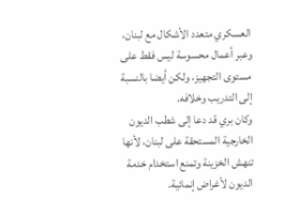العسكري متعدد الأشكال مع لبنان، وعبر أعمال محسوسة ليس فقط على مستوى التجهيز، ولكن أيضا بالنسبة إلى التدريب وخلافه.
وكان بري قد دعا إلى شطب الديون الخارجية المستحقة على لبنان، لأنها تنهش الخزينة وتمنع استخدام خدمة الديون لأغراض إنمائية.